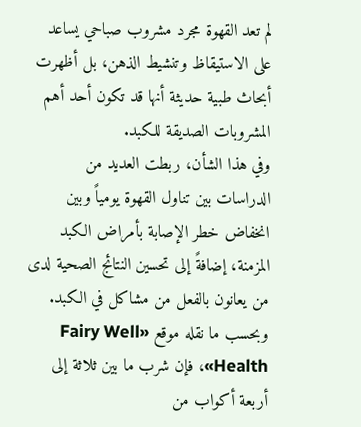لم تعد القهوة مجرد مشروب صباحي يساعد على الاستيقاظ وتنشيط الذهن، بل أظهرت أبحاث طبية حديثة أنها قد تكون أحد أهم المشروبات الصديقة للكبد.
وفي هذا الشأن، ربطت العديد من الدراسات بين تناول القهوة يومياً وبين انخفاض خطر الإصابة بأمراض الكبد المزمنة، إضافةً إلى تحسين النتائج الصحية لدى من يعانون بالفعل من مشاكل في الكبد.
وبحسب ما نقله موقع «Fairy Well Health»، فإن شرب ما بين ثلاثة إلى أربعة أكواب من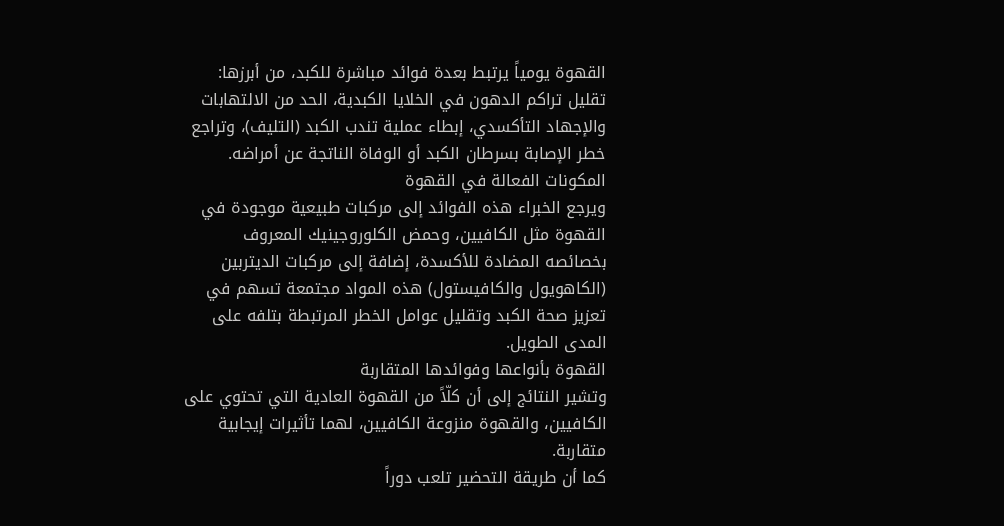القهوة يومياً يرتبط بعدة فوائد مباشرة للكبد، من أبرزها: تقليل تراكم الدهون في الخلايا الكبدية، الحد من الالتهابات والإجهاد التأكسدي، إبطاء عملية تندب الكبد (التليف)، وتراجع خطر الإصابة بسرطان الكبد أو الوفاة الناتجة عن أمراضه.
المكونات الفعالة في القهوة
ويرجع الخبراء هذه الفوائد إلى مركبات طبيعية موجودة في القهوة مثل الكافيين، وحمض الكلوروجينيك المعروف بخصائصه المضادة للأكسدة، إضافة إلى مركبات الديتربين (الكاهويول والكافيستول) هذه المواد مجتمعة تسهم في تعزيز صحة الكبد وتقليل عوامل الخطر المرتبطة بتلفه على المدى الطويل.
القهوة بأنواعها وفوائدها المتقاربة
وتشير النتائج إلى أن كلّاً من القهوة العادية التي تحتوي على الكافيين، والقهوة منزوعة الكافيين، لهما تأثيرات إيجابية متقاربة.
كما أن طريقة التحضير تلعب دوراً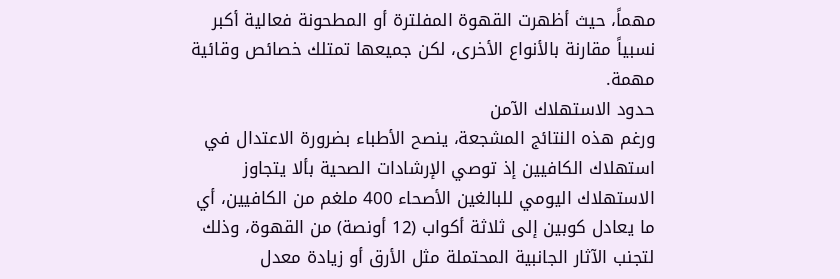مهماً، حيث أظهرت القهوة المفلترة أو المطحونة فعالية أكبر نسبياً مقارنة بالأنواع الأخرى، لكن جميعها تمتلك خصائص وقائية مهمة.
حدود الاستهلاك الآمن
ورغم هذه النتائج المشجعة، ينصح الأطباء بضرورة الاعتدال في استهلاك الكافيين إذ توصي الإرشادات الصحية بألا يتجاوز الاستهلاك اليومي للبالغين الأصحاء 400 ملغم من الكافيين، أي ما يعادل كوبين إلى ثلاثة أكواب (12 أونصة) من القهوة، وذلك لتجنب الآثار الجانبية المحتملة مثل الأرق أو زيادة معدل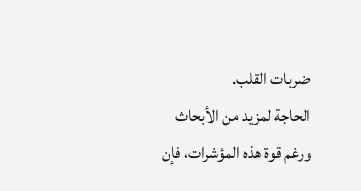ضربات القلب.
الحاجة لمزيد من الأبحاث
ورغم قوة هذه المؤشرات، فإن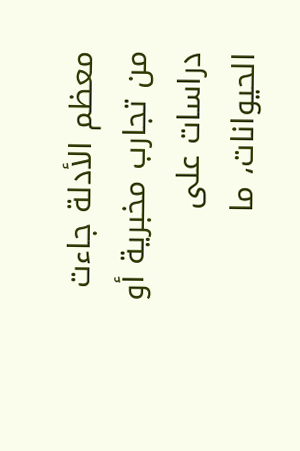معظم الأدلة جاءت من تجارب مخبرية أو دراسات على الحيوانات، ما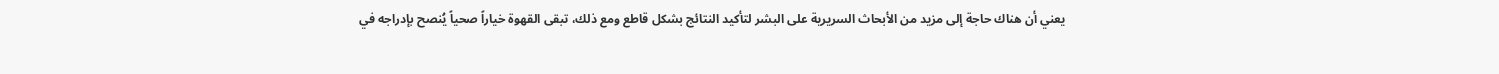يعني أن هناك حاجة إلى مزيد من الأبحاث السريرية على البشر لتأكيد النتائج بشكل قاطع ومع ذلك، تبقى القهوة خياراً صحياً يُنصح بإدراجه في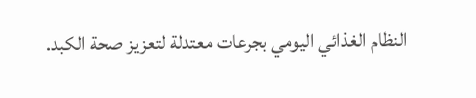النظام الغذائي اليومي بجرعات معتدلة لتعزيز صحة الكبد.